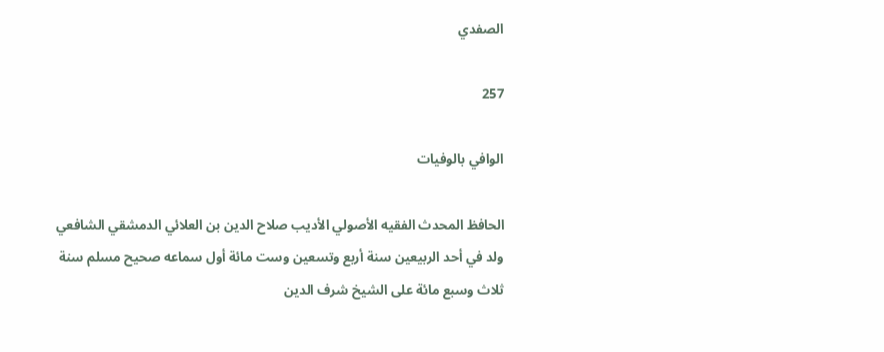الصفدي

257

الوافي بالوفيات

الحافظ المحدث الفقيه الأصولي الأديب صلاح الدين بن العلائي الدمشقي الشافعي ولد في أحد الربيعين سنة أربع وتسعين وست مائة أول سماعه صحيح مسلم سنة ثلاث وسبع مائة على الشيخ شرف الدين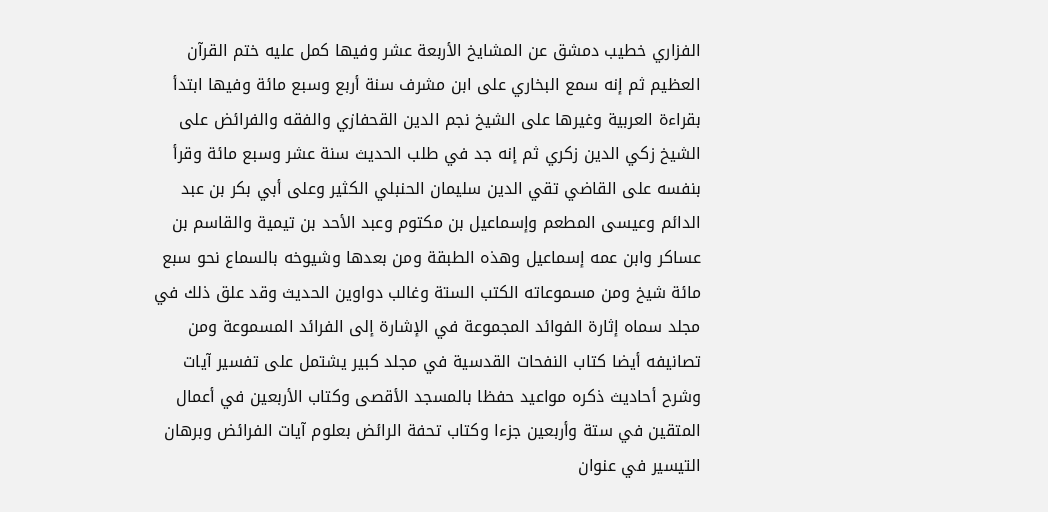الفزاري خطيب دمشق عن المشايخ الأربعة عشر وفيها كمل عليه ختم القرآن العظيم ثم إنه سمع البخاري على ابن مشرف سنة أربع وسبع مائة وفيها ابتدأ بقراءة العربية وغيرها على الشيخ نجم الدين القحفازي والفقه والفرائض على الشيخ زكي الدين زكري ثم إنه جد في طلب الحديث سنة عشر وسبع مائة وقرأ بنفسه على القاضي تقي الدين سليمان الحنبلي الكثير وعلى أبي بكر بن عبد الدائم وعيسى المطعم وإسماعيل بن مكتوم وعبد الأحد بن تيمية والقاسم بن عساكر وابن عمه إسماعيل وهذه الطبقة ومن بعدها وشيوخه بالسماع نحو سبع مائة شيخ ومن مسموعاته الكتب الستة وغالب دواوين الحديث وقد علق ذلك في مجلد سماه إثارة الفوائد المجموعة في الإشارة إلى الفرائد المسموعة ومن تصانيفه أيضا كتاب النفحات القدسية في مجلد كبير يشتمل على تفسير آيات وشرح أحاديث ذكره مواعيد حفظا بالمسجد الأقصى وكتاب الأربعين في أعمال المتقين في ستة وأربعين جزءا وكتاب تحفة الرائض بعلوم آيات الفرائض وبرهان التيسير في عنوان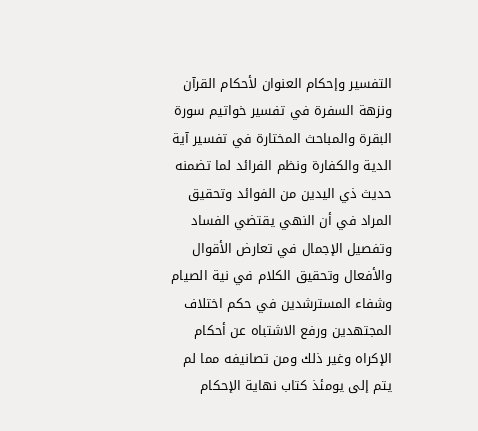التفسير وإحكام العنوان لأحكام القرآن ونزهة السفرة في تفسير خواتيم سورة البقرة والمباحث المختارة في تفسير آية الدية والكفارة ونظم الفرائد لما تضمنه حديث ذي اليدين من الفوائد وتحقيق المراد في أن النهي يقتضي الفساد وتفصيل الإجمال في تعارض الأقوال والأفعال وتحقيق الكلام في نية الصيام وشفاء المسترشدين في حكم اختلاف المجتهدين ورفع الاشتباه عن أحكام الإكراه وغير ذلك ومن تصانيفه مما لم يتم إلى يومئذ كتاب نهاية الإحكام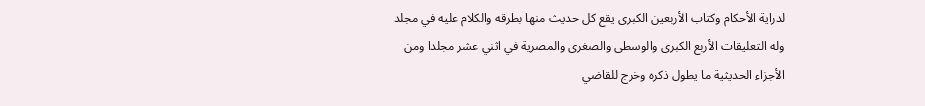لدراية الأحكام وكتاب الأربعين الكبرى يقع كل حديث منها بطرقه والكلام عليه في مجلد وله التعليقات الأربع الكبرى والوسطى والصغرى والمصرية في اثني عشر مجلدا ومن الأجزاء الحديثية ما يطول ذكره وخرج للقاضي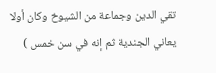تقي الدين وجماعة من الشيوخ وكان أولا يعاني الجندية ثم إنه في سن خمس )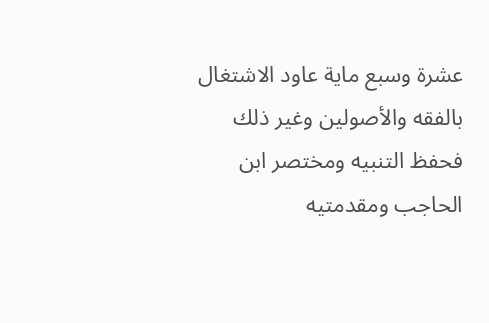عشرة وسبع ماية عاود الاشتغال بالفقه والأصولين وغير ذلك فحفظ التنبيه ومختصر ابن الحاجب ومقدمتيه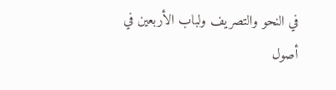في النحو والتصريف ولباب الأربعين في أصول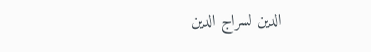الدين لسراج الدين